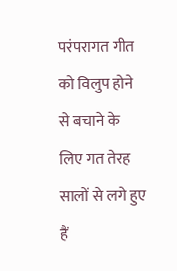परंपरागत गीत को विलुप होने से बचाने के लिए गत तेरह सालों से लगे हुए हैं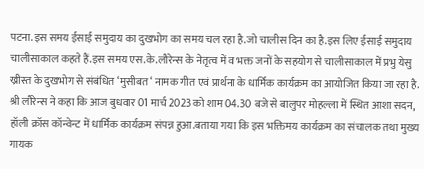पटना.इस समय ईसाई समुदाय का दुखभोग का समय चल रहा है.जो चालीस दिन का है.इस लिए ईसाई समुदाय चालीसाकाल कहते हैं.इस समय एस.के.लौरेन्स के नेतृत्व में व भक्त जनों के सहयोग से चालीसाकाल में प्रभु येसु ख्रीस्त के दुखभोग से संबंधित ‘मुसीबत‘ नामक गीत एवं प्रार्थना के धार्मिक कार्यक्रम का आयोजित किया जा रहा है. श्री लौरेन्स ने कहा कि आज बुधवार 01 मार्च 2023 को शाम 04.30 बजे से बालुपर मोहल्ला में स्थित आशा सदन, हॉली क्रॉस कॉन्वेन्ट में धार्मिक कार्यक्रम संपन्न हुआ.बताया गया कि इस भक्तिमय कार्यक्रम का संचालक तथा मुख्य गायक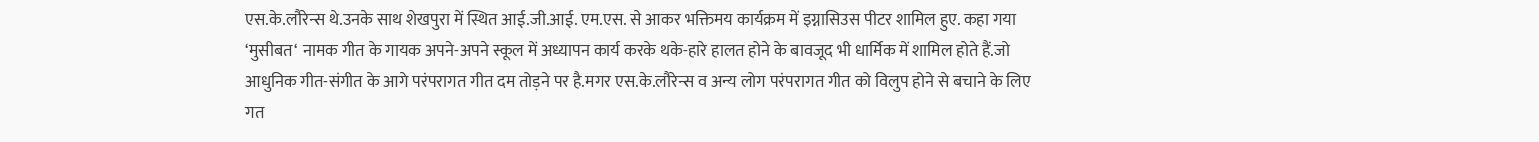एस.के.लौरेन्स थे.उनके साथ शेखपुरा में स्थित आई.जी.आई. एम.एस. से आकर भक्तिमय कार्यक्रम में इग्नासिउस पीटर शामिल हुए. कहा गया ‘मुसीबत‘ नामक गीत के गायक अपने-अपने स्कूल में अध्यापन कार्य करके थके-हारे हालत होने के बावजूद भी धार्मिक में शामिल होते हैं.जो आधुनिक गीत-संगीत के आगे परंपरागत गीत दम तोड़ने पर है.मगर एस.के.लौरेन्स व अन्य लोग परंपरागत गीत को विलुप होने से बचाने के लिए गत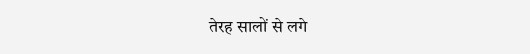तेरह सालों से लगे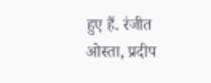हुए हैं. रंजीत ओस्ता, प्रदीप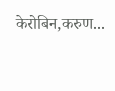केरोबिन,करुण...